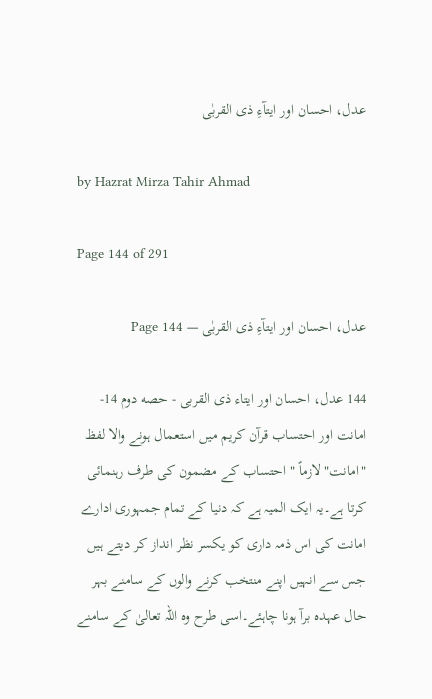عدل، احسان اور ایتآءِ ذی القربٰی

by Hazrat Mirza Tahir Ahmad

Page 144 of 291

عدل، احسان اور ایتآءِ ذی القربٰی — Page 144

144 عدل، احسان اور ایتاء ذى القربى - حصه دوم 14- امانت اور احتساب قرآن کریم میں استعمال ہونے والا لفظ "امانت" لازماً " احتساب کے مضمون کی طرف رہنمائی کرتا ہے۔یہ ایک المیہ ہے کہ دنیا کے تمام جمہوری ادارے امانت کی اس ذمہ داری کو یکسر نظر انداز کر دیتے ہیں جس سے انہیں اپنے منتخب کرنے والوں کے سامنے بہر حال عہدہ برآ ہونا چاہئے۔اسی طرح وہ اللہ تعالیٰ کے سامنے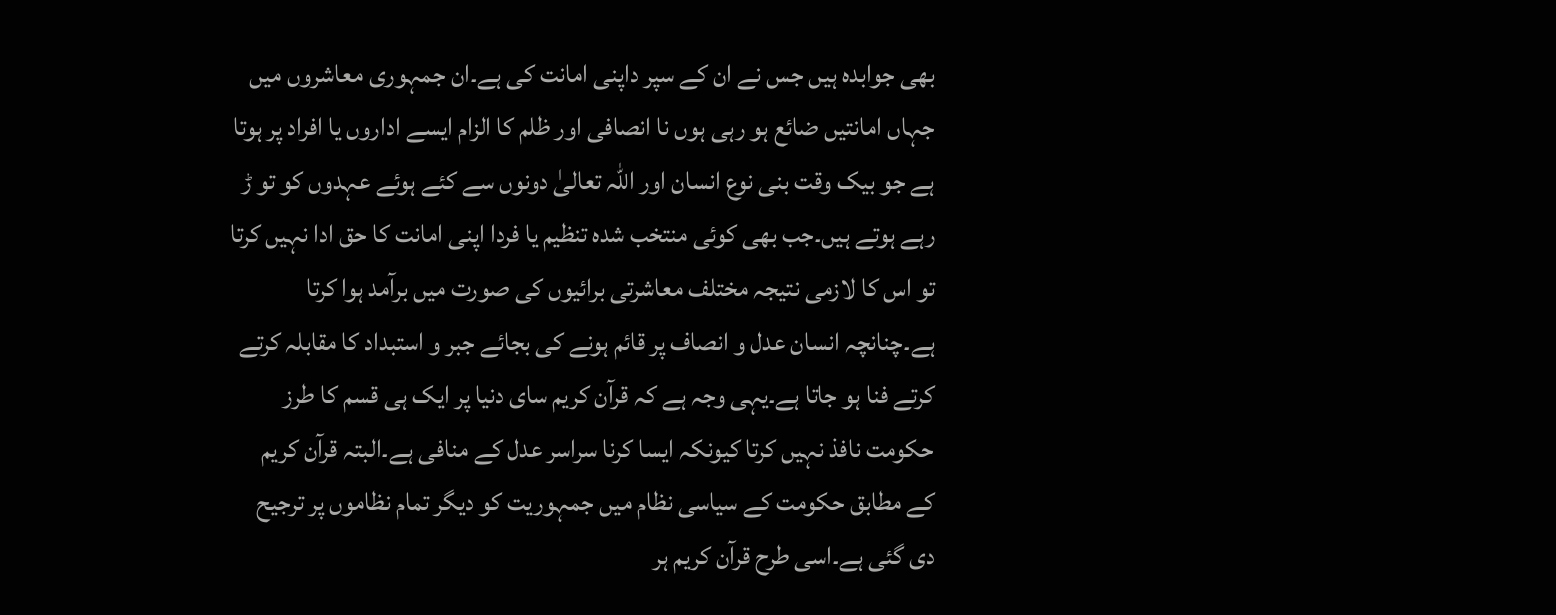بھی جوابدہ ہیں جس نے ان کے سپر داپنی امانت کی ہے۔ان جمہوری معاشروں میں جہاں امانتیں ضائع ہو رہی ہوں نا انصافی اور ظلم کا الزام ایسے اداروں یا افراد پر ہوتا ہے جو بیک وقت بنی نوع انسان اور اللہ تعالیٰ دونوں سے کئے ہوئے عہدوں کو تو ڑ رہے ہوتے ہیں۔جب بھی کوئی منتخب شدہ تنظیم یا فردا اپنی امانت کا حق ادا نہیں کرتا تو اس کا لازمی نتیجہ مختلف معاشرتی برائیوں کی صورت میں برآمد ہوا کرتا ہے۔چنانچہ انسان عدل و انصاف پر قائم ہونے کی بجائے جبر و استبداد کا مقابلہ کرتے کرتے فنا ہو جاتا ہے۔یہی وجہ ہے کہ قرآن کریم سای دنیا پر ایک ہی قسم کا طرز حکومت نافذ نہیں کرتا کیونکہ ایسا کرنا سراسر عدل کے منافی ہے۔البتہ قرآن کریم کے مطابق حکومت کے سیاسی نظام میں جمہوریت کو دیگر تمام نظاموں پر ترجیح دی گئی ہے۔اسی طرح قرآن کریم ہر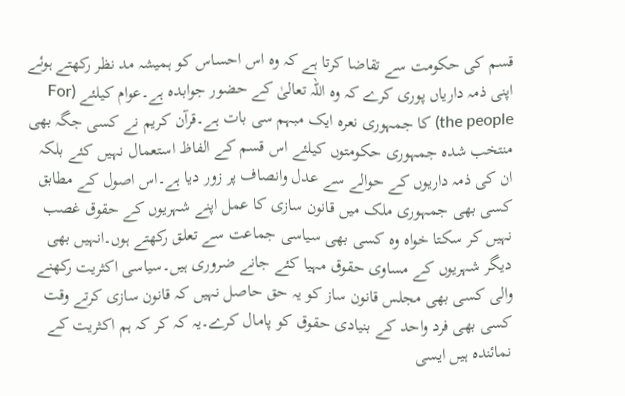قسم کی حکومت سے تقاضا کرتا ہے کہ وہ اس احساس کو ہمیشہ مد نظر رکھتے ہوئے اپنی ذمہ داریاں پوری کرے کہ وہ اللہ تعالیٰ کے حضور جوابدہ ہے۔عوام کیلئے (For the people) کا جمہوری نعرہ ایک مبہم سی بات ہے۔قرآن کریم نے کسی جگہ بھی منتخب شدہ جمہوری حکومتوں کیلئے اس قسم کے الفاظ استعمال نہیں کئے بلکہ ان کی ذمہ داریوں کے حوالے سے عدل وانصاف پر زور دیا ہے۔اس اصول کے مطابق کسی بھی جمہوری ملک میں قانون سازی کا عمل اپنے شہریوں کے حقوق غصب نہیں کر سکتا خواہ وہ کسی بھی سیاسی جماعت سے تعلق رکھتے ہوں۔انہیں بھی دیگر شہریوں کے مساوی حقوق مہیا کئے جانے ضروری ہیں۔سیاسی اکثریت رکھنے والی کسی بھی مجلس قانون ساز کو یہ حق حاصل نہیں کہ قانون سازی کرتے وقت کسی بھی فرد واحد کے بنیادی حقوق کو پامال کرے۔یہ کہ کر کہ ہم اکثریت کے نمائندہ ہیں ایسی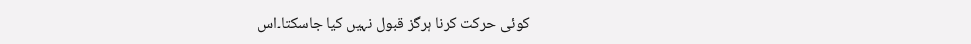کوئی حرکت کرنا ہرگز قبول نہیں کیا جاسکتا۔اس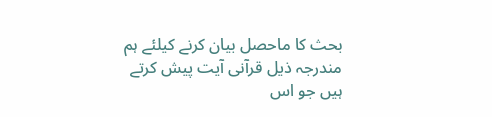بحث کا ماحصل بیان کرنے کیلئے ہم مندرجہ ذیل قرآنی آیت پیش کرتے ہیں جو اس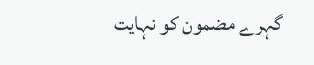گہرے مضمون کو نہایت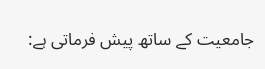جامعیت کے ساتھ پیش فرماتی ہے: